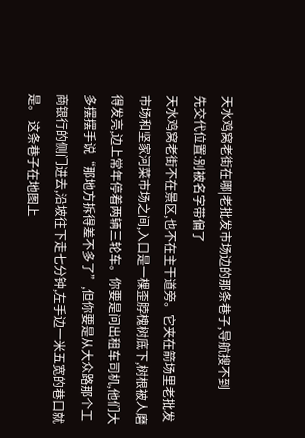天水鸡窝老街在哪|老批发市场边的那条巷子,导航搜不到
先交代位置:别被名字带偏了
天水鸡窝老街不在景区,也不在主干道旁。它夹在箭场里老批发市场和坚家河菜市场之间,入口是一棵歪脖槐树底下,树根被人磨得发亮,边上常年停着两辆三轮车。你要是问出租车司机,他们大多摆摆手说“那地方拆得差不多了”,但你要是从大众路那个工商银行的侧门进去,沿坡往下走七分钟,左手边一米五宽的巷口就是。 这条巷子在地图上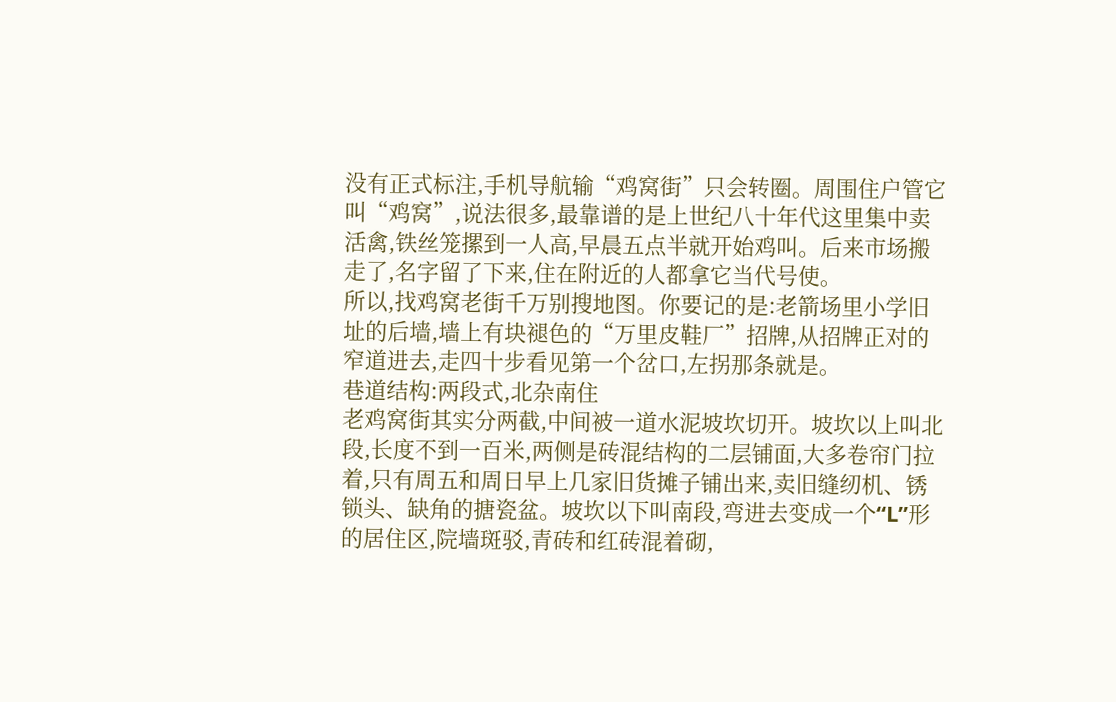没有正式标注,手机导航输“鸡窝街”只会转圈。周围住户管它叫“鸡窝”,说法很多,最靠谱的是上世纪八十年代这里集中卖活禽,铁丝笼摞到一人高,早晨五点半就开始鸡叫。后来市场搬走了,名字留了下来,住在附近的人都拿它当代号使。
所以,找鸡窝老街千万别搜地图。你要记的是:老箭场里小学旧址的后墙,墙上有块褪色的“万里皮鞋厂”招牌,从招牌正对的窄道进去,走四十步看见第一个岔口,左拐那条就是。
巷道结构:两段式,北杂南住
老鸡窝街其实分两截,中间被一道水泥坡坎切开。坡坎以上叫北段,长度不到一百米,两侧是砖混结构的二层铺面,大多卷帘门拉着,只有周五和周日早上几家旧货摊子铺出来,卖旧缝纫机、锈锁头、缺角的搪瓷盆。坡坎以下叫南段,弯进去变成一个“L”形的居住区,院墙斑驳,青砖和红砖混着砌,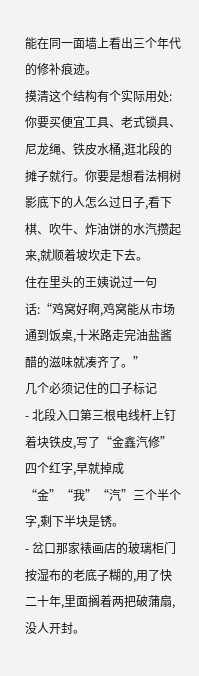能在同一面墙上看出三个年代的修补痕迹。
摸清这个结构有个实际用处:你要买便宜工具、老式锁具、尼龙绳、铁皮水桶,逛北段的摊子就行。你要是想看法桐树影底下的人怎么过日子,看下棋、吹牛、炸油饼的水汽攒起来,就顺着坡坎走下去。
住在里头的王姨说过一句话:“鸡窝好啊,鸡窝能从市场通到饭桌,十米路走完油盐酱醋的滋味就凑齐了。”
几个必须记住的口子标记
- 北段入口第三根电线杆上钉着块铁皮,写了“金鑫汽修”四个红字,早就掉成“金”“我”“汽”三个半个字,剩下半块是锈。
- 岔口那家裱画店的玻璃柜门按湿布的老底子糊的,用了快二十年,里面搁着两把破蒲扇,没人开封。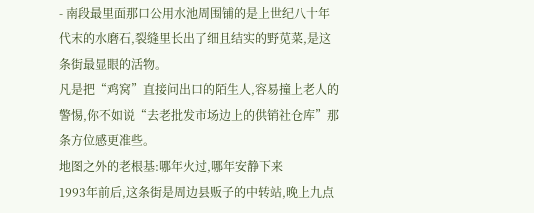- 南段最里面那口公用水池周围铺的是上世纪八十年代末的水磨石,裂缝里长出了细且结实的野苋菜,是这条街最显眼的活物。
凡是把“鸡窝”直接问出口的陌生人,容易撞上老人的警惕,你不如说“去老批发市场边上的供销社仓库”那条方位感更准些。
地图之外的老根基:哪年火过,哪年安静下来
1993年前后,这条街是周边县贩子的中转站,晚上九点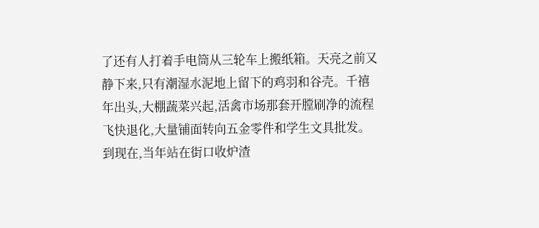了还有人打着手电筒从三轮车上搬纸箱。天亮之前又静下来,只有潮湿水泥地上留下的鸡羽和谷壳。千禧年出头,大棚蔬菜兴起,活禽市场那套开膛刷净的流程飞快退化,大量铺面转向五金零件和学生文具批发。
到现在,当年站在街口收炉渣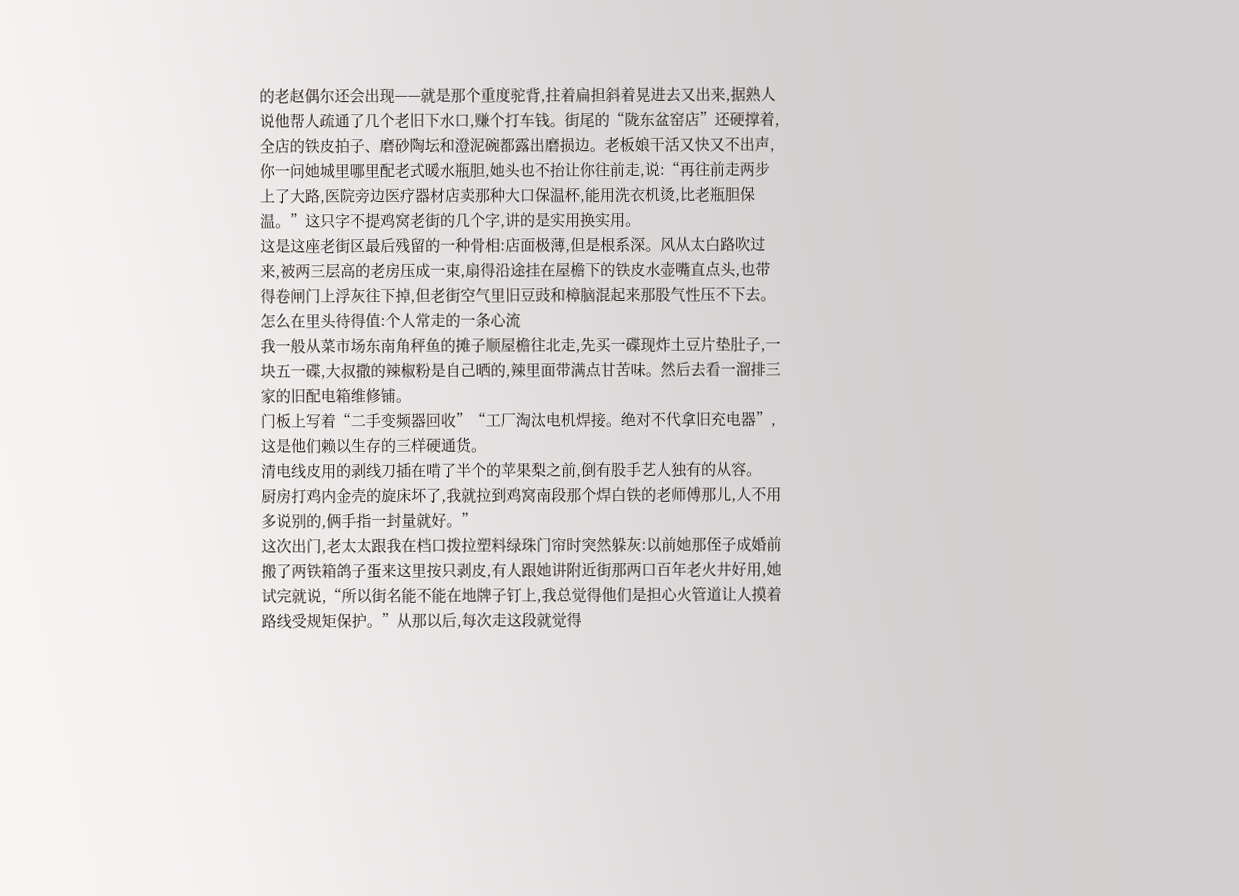的老赵偶尔还会出现——就是那个重度驼背,拄着扁担斜着晃进去又出来,据熟人说他帮人疏通了几个老旧下水口,赚个打车钱。街尾的“陇东盆窑店”还硬撑着,全店的铁皮拍子、磨砂陶坛和澄泥碗都露出磨损边。老板娘干活又快又不出声,你一问她城里哪里配老式暖水瓶胆,她头也不抬让你往前走,说:“再往前走两步上了大路,医院旁边医疗器材店卖那种大口保温杯,能用洗衣机烫,比老瓶胆保温。”这只字不提鸡窝老街的几个字,讲的是实用换实用。
这是这座老街区最后残留的一种骨相:店面极薄,但是根系深。风从太白路吹过来,被两三层高的老房压成一束,扇得沿途挂在屋檐下的铁皮水壶嘴直点头,也带得卷闸门上浮灰往下掉,但老街空气里旧豆豉和樟脑混起来那股气性压不下去。
怎么在里头待得值:个人常走的一条心流
我一般从菜市场东南角秤鱼的摊子顺屋檐往北走,先买一碟现炸土豆片垫肚子,一块五一碟,大叔撒的辣椒粉是自己晒的,辣里面带满点甘苦味。然后去看一溜排三家的旧配电箱维修铺。
门板上写着“二手变频器回收”“工厂淘汰电机焊接。绝对不代拿旧充电器”,这是他们赖以生存的三样硬通货。
清电线皮用的剥线刀插在啃了半个的苹果梨之前,倒有股手艺人独有的从容。
厨房打鸡内金壳的旋床坏了,我就拉到鸡窝南段那个焊白铁的老师傅那儿,人不用多说别的,俩手指一封量就好。”
这次出门,老太太跟我在档口拨拉塑料绿珠门帘时突然躲灰:以前她那侄子成婚前搬了两铁箱鸽子蛋来这里按只剥皮,有人跟她讲附近街那两口百年老火井好用,她试完就说,“所以街名能不能在地牌子钉上,我总觉得他们是担心火管道让人摸着路线受规矩保护。”从那以后,每次走这段就觉得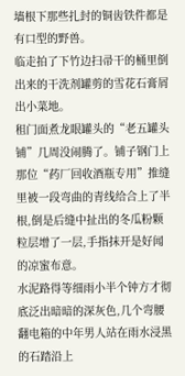墙根下那些扎封的铜齿铁件都是有口型的野兽。
临走拍了下竹边扫帚干的桶里倒出来的干洗剂罐剪的雪花石膏屑出小菜地。
租门面煮龙眼罐头的“老五罐头铺”几周没闹腾了。铺子钢门上那位“药厂回收酒瓶专用”推缝里被一段弯曲的青线给合上了半根,倒是后缝中扯出的冬瓜粉颗粒层增了一层,手指抹开是好闻的凉蜜布意。
水泥路得等细雨小半个钟方才彻底泛出暗暗的深灰色,几个弯腰翻电箱的中年男人站在雨水浸黑的石踏沿上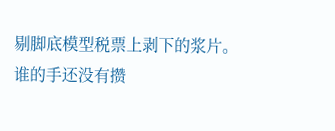剔脚底模型税票上剥下的浆片。谁的手还没有攒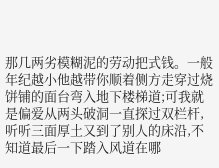那几两劣模糊泥的劳动把式钱。一般年纪越小他越带你顺着侧方走穿过烧饼铺的面台弯入地下楼梯道;可我就是偏爱从两头破洞一直探过双栏杆,听听三面厚土又到了别人的床沿,不知道最后一下踏入风道在哪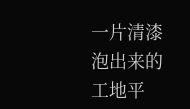一片清漆泡出来的工地平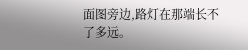面图旁边,路灯在那端长不了多远。